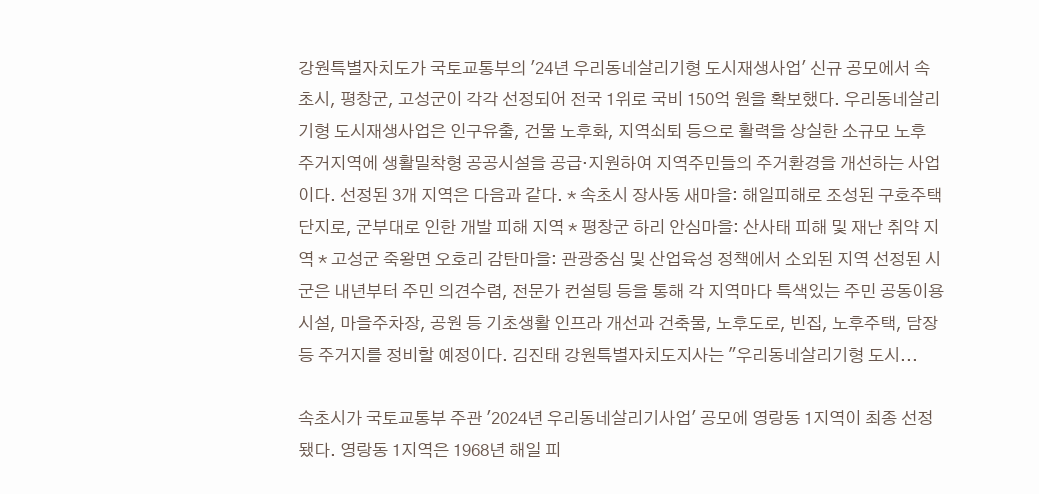강원특별자치도가 국토교통부의 '24년 우리동네살리기형 도시재생사업' 신규 공모에서 속초시, 평창군, 고성군이 각각 선정되어 전국 1위로 국비 150억 원을 확보했다. 우리동네살리기형 도시재생사업은 인구유출, 건물 노후화, 지역쇠퇴 등으로 활력을 상실한 소규모 노후 주거지역에 생활밀착형 공공시설을 공급·지원하여 지역주민들의 주거환경을 개선하는 사업이다. 선정된 3개 지역은 다음과 같다. * 속초시 장사동 새마을: 해일피해로 조성된 구호주택단지로, 군부대로 인한 개발 피해 지역 * 평창군 하리 안심마을: 산사태 피해 및 재난 취약 지역 * 고성군 죽왕면 오호리 감탄마을: 관광중심 및 산업육성 정책에서 소외된 지역 선정된 시군은 내년부터 주민 의견수렴, 전문가 컨설팅 등을 통해 각 지역마다 특색있는 주민 공동이용시설, 마을주차장, 공원 등 기초생활 인프라 개선과 건축물, 노후도로, 빈집, 노후주택, 담장 등 주거지를 정비할 예정이다. 김진태 강원특별자치도지사는 "우리동네살리기형 도시...

속초시가 국토교통부 주관 '2024년 우리동네살리기사업' 공모에 영랑동 1지역이 최종 선정됐다. 영랑동 1지역은 1968년 해일 피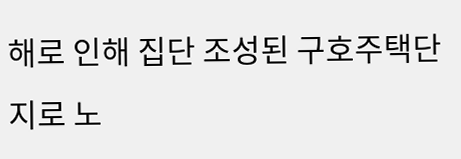해로 인해 집단 조성된 구호주택단지로 노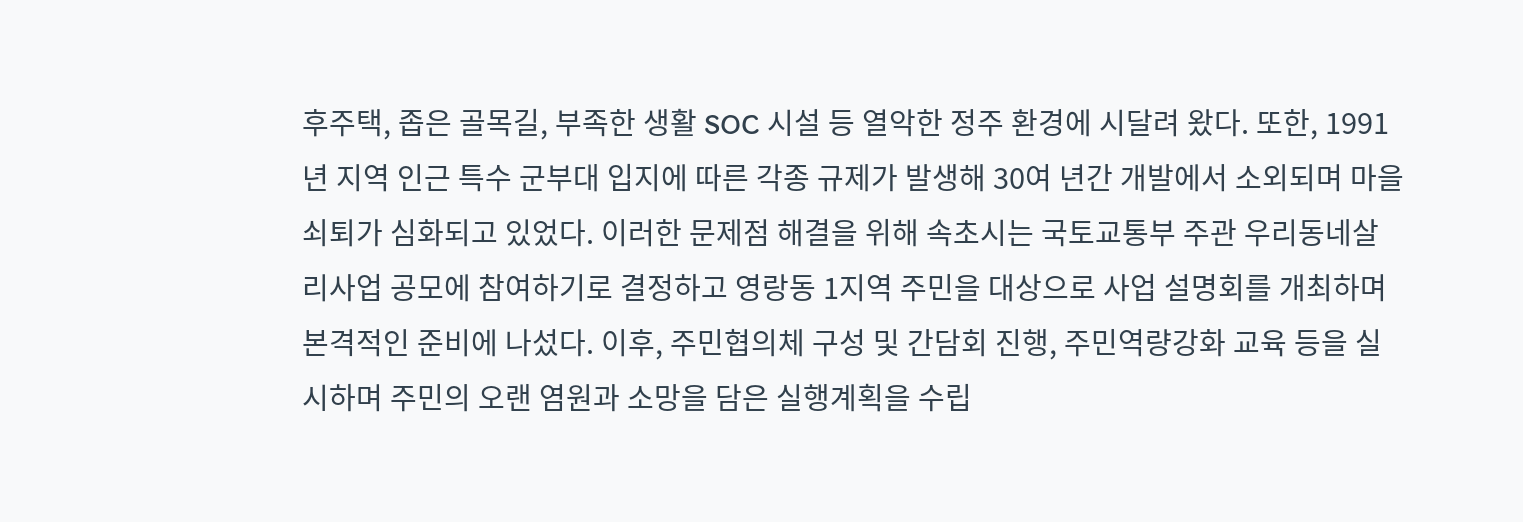후주택, 좁은 골목길, 부족한 생활 SOC 시설 등 열악한 정주 환경에 시달려 왔다. 또한, 1991년 지역 인근 특수 군부대 입지에 따른 각종 규제가 발생해 30여 년간 개발에서 소외되며 마을 쇠퇴가 심화되고 있었다. 이러한 문제점 해결을 위해 속초시는 국토교통부 주관 우리동네살리사업 공모에 참여하기로 결정하고 영랑동 1지역 주민을 대상으로 사업 설명회를 개최하며 본격적인 준비에 나섰다. 이후, 주민협의체 구성 및 간담회 진행, 주민역량강화 교육 등을 실시하며 주민의 오랜 염원과 소망을 담은 실행계획을 수립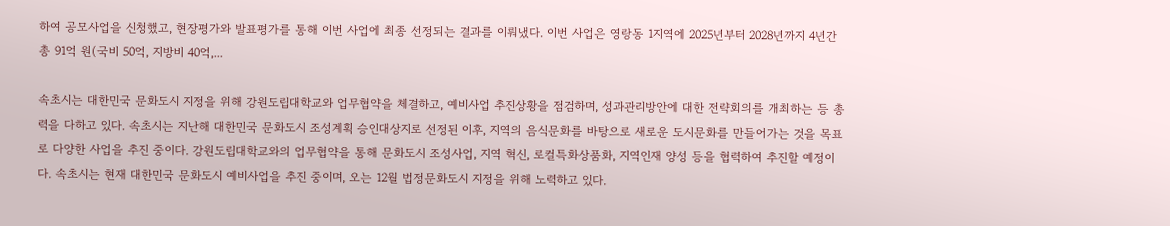하여 공모사업을 신청했고, 현장평가와 발표평가를 통해 이번 사업에 최종 선정되는 결과를 이뤄냈다. 이번 사업은 영랑동 1지역에 2025년부터 2028년까지 4년간 총 91억 원(국비 50억, 지방비 40억,...

속초시는 대한민국 문화도시 지정을 위해 강원도립대학교와 업무협약을 체결하고, 예비사업 추진상황을 점검하며, 성과관리방안에 대한 전략회의를 개최하는 등 총력을 다하고 있다. 속초시는 지난해 대한민국 문화도시 조성계획 승인대상지로 선정된 이후, 지역의 음식문화를 바탕으로 새로운 도시문화를 만들어가는 것을 목표로 다양한 사업을 추진 중이다. 강원도립대학교와의 업무협약을 통해 문화도시 조성사업, 지역 혁신, 로컬특화상품화, 지역인재 양성 등을 협력하여 추진할 예정이다. 속초시는 현재 대한민국 문화도시 예비사업을 추진 중이며, 오는 12월 법정문화도시 지정을 위해 노력하고 있다.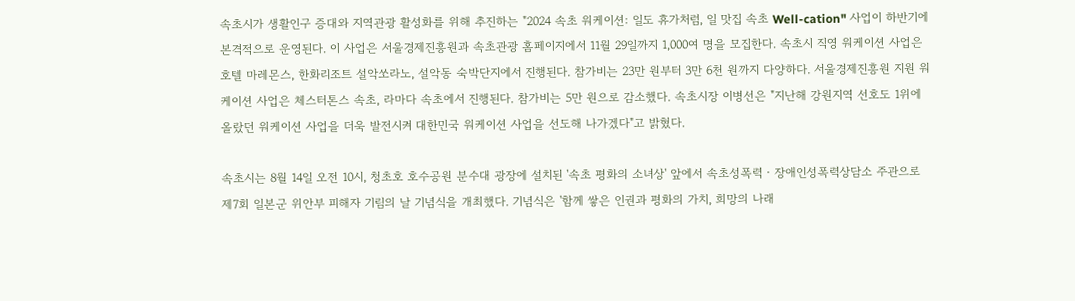속초시가 생활인구 증대와 지역관광 활성화를 위해 추진하는 "2024 속초 워케이션: 일도 휴가처럼, 일 맛집 속초 Well-cation" 사업이 하반기에 본격적으로 운영된다. 이 사업은 서울경제진흥원과 속초관광 홈페이지에서 11월 29일까지 1,000여 명을 모집한다. 속초시 직영 워케이션 사업은 호텔 마레몬스, 한화리조트 설악쏘라노, 설악동 숙박단지에서 진행된다. 참가비는 23만 원부터 3만 6천 원까지 다양하다. 서울경제진흥원 지원 워케이션 사업은 체스터톤스 속초, 라마다 속초에서 진행된다. 참가비는 5만 원으로 감소했다. 속초시장 이병선은 "지난해 강원지역 선호도 1위에 올랐던 워케이션 사업을 더욱 발전시켜 대한민국 워케이션 사업을 선도해 나가겠다"고 밝혔다.

속초시는 8월 14일 오전 10시, 청초호 호수공원 분수대 광장에 설치된 '속초 평화의 소녀상' 앞에서 속초성폭력‧장애인성폭력상담소 주관으로 제7회 일본군 위안부 피해자 기림의 날 기념식을 개최했다. 기념식은 '함께 쌓은 인권과 평화의 가치, 희망의 나래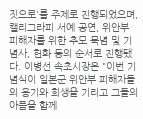짓으로'를 주제로 진행되었으며, 캘리그라피 서예 공연, 위안부 피해자를 위한 추모 묵념 및 기념사, 헌화 등의 순서로 진행됐다. 이병선 속초시장은 "이번 기념식이 일본군 위안부 피해자들의 용기와 희생을 기리고 그들의 아픔을 함께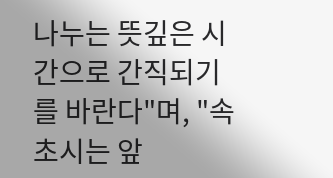나누는 뜻깊은 시간으로 간직되기를 바란다"며, "속초시는 앞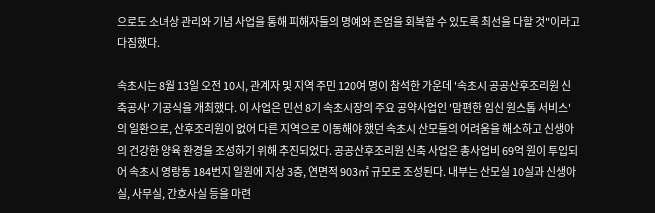으로도 소녀상 관리와 기념 사업을 통해 피해자들의 명예와 존엄을 회복할 수 있도록 최선을 다할 것"이라고 다짐했다.

속초시는 8월 13일 오전 10시, 관계자 및 지역 주민 120여 명이 참석한 가운데 '속초시 공공산후조리원 신축공사' 기공식을 개최했다. 이 사업은 민선 8기 속초시장의 주요 공약사업인 '맘편한 임신 원스톱 서비스'의 일환으로, 산후조리원이 없어 다른 지역으로 이동해야 했던 속초시 산모들의 어려움을 해소하고 신생아의 건강한 양육 환경을 조성하기 위해 추진되었다. 공공산후조리원 신축 사업은 총사업비 69억 원이 투입되어 속초시 영랑동 184번지 일원에 지상 3층, 연면적 903㎡ 규모로 조성된다. 내부는 산모실 10실과 신생아실, 사무실, 간호사실 등을 마련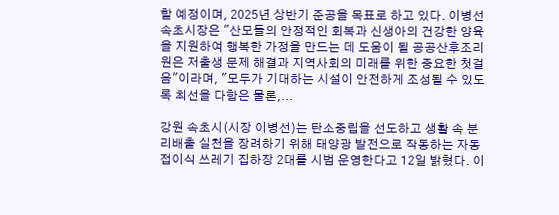할 예정이며, 2025년 상반기 준공을 목표로 하고 있다. 이병선 속초시장은 "산모들의 안정적인 회복과 신생아의 건강한 양육을 지원하여 행복한 가정을 만드는 데 도움이 될 공공산후조리원은 저출생 문제 해결과 지역사회의 미래를 위한 중요한 첫걸음"이라며, "모두가 기대하는 시설이 안전하게 조성될 수 있도록 최선을 다함은 물론,...

강원 속초시(시장 이병선)는 탄소중립을 선도하고 생활 속 분리배출 실천을 장려하기 위해 태양광 발전으로 작동하는 자동 접이식 쓰레기 집하장 2대를 시범 운영한다고 12일 밝혔다. 이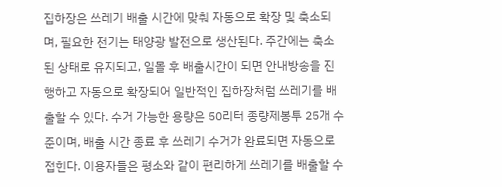집하장은 쓰레기 배출 시간에 맞춰 자동으로 확장 및 축소되며, 필요한 전기는 태양광 발전으로 생산된다. 주간에는 축소된 상태로 유지되고, 일몰 후 배출시간이 되면 안내방송을 진행하고 자동으로 확장되어 일반적인 집하장처럼 쓰레기를 배출할 수 있다. 수거 가능한 용량은 50리터 종량제봉투 25개 수준이며, 배출 시간 종료 후 쓰레기 수거가 완료되면 자동으로 접힌다. 이용자들은 평소와 같이 편리하게 쓰레기를 배출할 수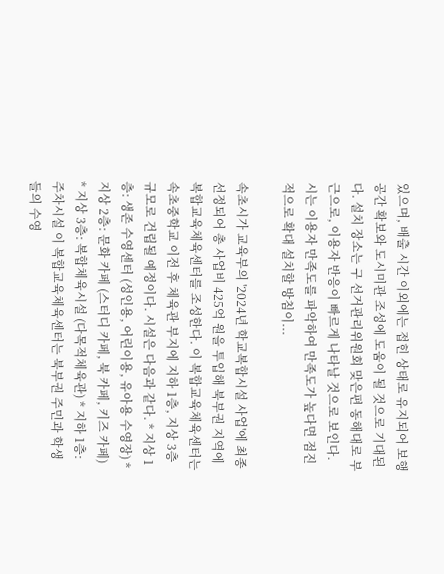있으며, 배출 시간 이외에는 접힌 상태로 유지되어 보행 공간 확보와 도시미관 조성에 도움이 될 것으로 기대된다. 설치 장소는 구 선거관리위원회 맞은편 동해대로 부근으로, 이용자 반응이 빠르게 나타날 것으로 보인다. 시는 이용자 만족도를 파악하여 만족도가 높다면 점진적으로 확대 설치할 방침이...

속초시가 교육부의 '2024년 학교복합시설 사업'에 최종 선정되어 총 사업비 425억 원을 투입해 북부권 지역에 복합교육체육센터를 조성한다. 이 복합교육체육센터는 속초중학교 이전 후 체육관 부지에 지하 1층, 지상 3층 규모로 건립될 예정이다. 시설은 다음과 같다. * 지상 1층: 생존 수영센터 (성인용, 어린이용, 유아용 수영장) * 지상 2층: 문화 카페 (스터디 카페, 북 카페, 키즈 카페) * 지상 3층: 복합체육시설 (다목적체육관) * 지하 1층: 주차시설 이 복합교육체육센터는 북부권 주민과 학생들의 수영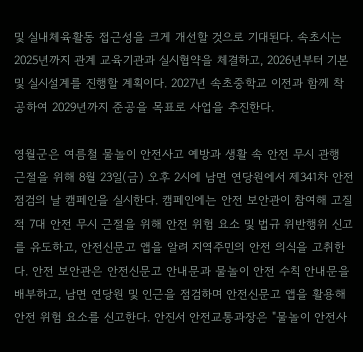및 실내체육활동 접근성을 크게 개선할 것으로 기대된다. 속초시는 2025년까지 관계 교육기관과 실시협약을 체결하고, 2026년부터 기본 및 실시설계를 진행할 계획이다. 2027년 속초중학교 이전과 함께 착공하여 2029년까지 준공을 목표로 사업을 추진한다.

영월군은 여름철 물놀이 안전사고 예방과 생활 속 안전 무시 관행 근절을 위해 8월 23일(금) 오후 2시에 남면 연당원에서 제341차 안전 점검의 날 캠페인을 실시한다. 캠페인에는 안전 보안관이 참여해 고질적 7대 안전 무시 근절을 위해 안전 위험 요소 및 법규 위반행위 신고를 유도하고, 안전신문고 앱을 알려 지역주민의 안전 의식을 고취한다. 안전 보안관은 안전신문고 안내문과 물놀이 안전 수칙 안내문을 배부하고, 남면 연당원 및 인근을 점검하며 안전신문고 앱을 활용해 안전 위험 요소를 신고한다. 안진서 안전교통과장은 "물놀이 안전사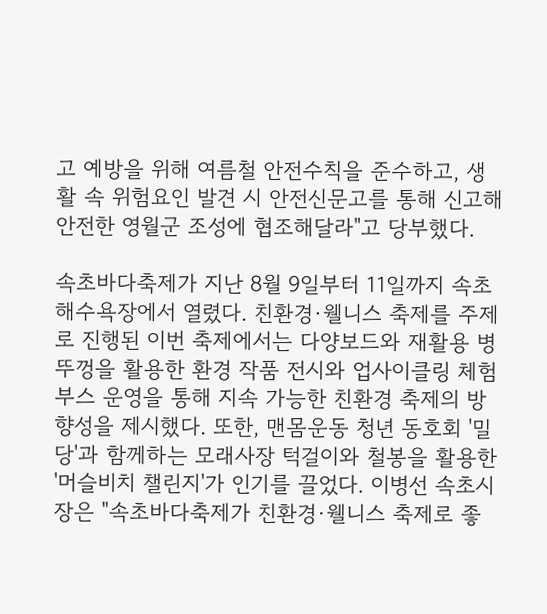고 예방을 위해 여름철 안전수칙을 준수하고, 생활 속 위험요인 발견 시 안전신문고를 통해 신고해 안전한 영월군 조성에 협조해달라"고 당부했다.

속초바다축제가 지난 8월 9일부터 11일까지 속초해수욕장에서 열렸다. 친환경·웰니스 축제를 주제로 진행된 이번 축제에서는 다양보드와 재활용 병뚜껑을 활용한 환경 작품 전시와 업사이클링 체험부스 운영을 통해 지속 가능한 친환경 축제의 방향성을 제시했다. 또한, 맨몸운동 청년 동호회 '밀당'과 함께하는 모래사장 턱걸이와 철봉을 활용한 '머슬비치 챌린지'가 인기를 끌었다. 이병선 속초시장은 "속초바다축제가 친환경·웰니스 축제로 좋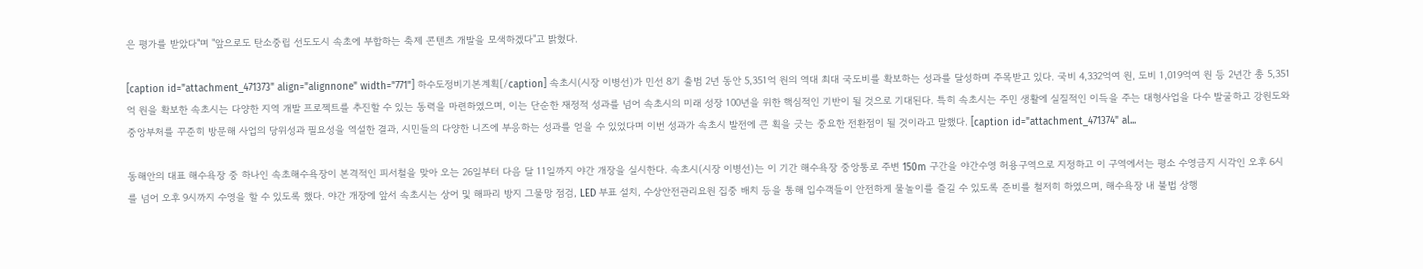은 평가를 받았다"며 "앞으로도 탄소중립 선도도시 속초에 부합하는 축제 콘텐츠 개발을 모색하겠다"고 밝혔다.

[caption id="attachment_471373" align="alignnone" width="771"] 하수도정비기본계획[/caption] 속초시(시장 이병선)가 민선 8기 출범 2년 동안 5,351억 원의 역대 최대 국도비를 확보하는 성과를 달성하며 주목받고 있다. 국비 4,332억여 원, 도비 1,019억여 원 등 2년간 총 5,351억 원을 확보한 속초시는 다양한 지역 개발 프로젝트를 추진할 수 있는 동력을 마련하였으며, 이는 단순한 재정적 성과를 넘어 속초시의 미래 성장 100년을 위한 핵심적인 기반이 될 것으로 기대된다. 특히 속초시는 주민 생활에 실질적인 이득을 주는 대형사업을 다수 발굴하고 강원도와 중앙부처를 꾸준히 방문해 사업의 당위성과 필요성을 역설한 결과, 시민들의 다양한 니즈에 부응하는 성과를 얻을 수 있었다며 이번 성과가 속초시 발전에 큰 획을 긋는 중요한 전환점이 될 것이라고 말했다. [caption id="attachment_471374" al...

동해안의 대표 해수욕장 중 하나인 속초해수욕장이 본격적인 피서철을 맞아 오는 26일부터 다음 달 11일까지 야간 개장을 실시한다. 속초시(시장 이병선)는 이 기간 해수욕장 중앙통로 주변 150m 구간을 야간수영 허용구역으로 지정하고 이 구역에서는 평소 수영금지 시각인 오후 6시를 넘어 오후 9시까지 수영을 할 수 있도록 했다. 야간 개장에 앞서 속초시는 상어 및 해파리 방지 그물망 점검, LED 부표 설치, 수상안전관리요원 집중 배치 등을 통해 입수객들이 안전하게 물놀이를 즐길 수 있도록 준비를 철저히 하였으며, 해수욕장 내 불법 상행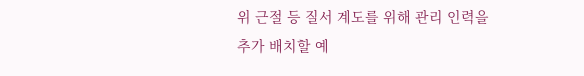위 근절 등 질서 계도를 위해 관리 인력을 추가 배치할 예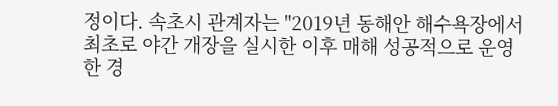정이다. 속초시 관계자는 "2019년 동해안 해수욕장에서 최초로 야간 개장을 실시한 이후 매해 성공적으로 운영한 경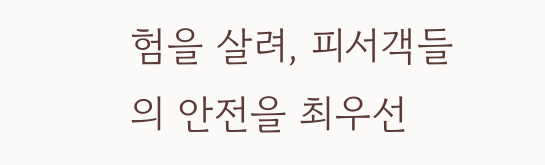험을 살려, 피서객들의 안전을 최우선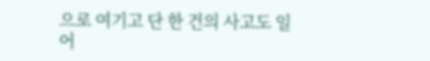으로 여기고 단 한 건의 사고도 일어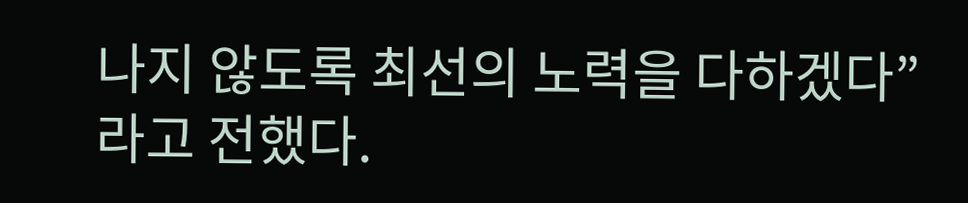나지 않도록 최선의 노력을 다하겠다”라고 전했다.